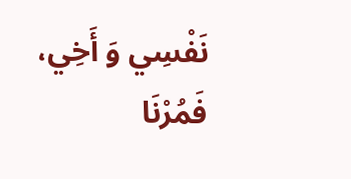نَفْسِي وَ أَخِي، فَمُرْنَا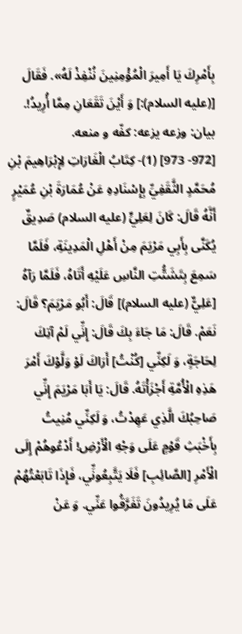بِأَمْرِكَ يَا أَمِيرَ الْمُؤْمِنِينَ نُنْفِذْ لَهُ». فَقَالَ [(عليه السلام):] وَ أَيْنَ تَقَعَانِ مِمَّا أُرِيدُ!.
بيان: وزعه يزعه: كفّه و منعه.
[972- 973] (1)- كِتَابُ الْغَارَاتِ لِإِبْرَاهِيمَ بْنِ مُحَمَّدٍ الثَّقَفِيِّ بِإِسْنَادِهِ عَنْ عُمَارَةَ بْنِ عُمَيْرٍ أَنَّهُ قَالَ: كَانَ لِعَلِيٍّ (عليه السلام) صَدِيقٌ يُكَنَّى بِأَبِي مَرْيَمَ مِنْ أَهْلِ الْمَدِينَةِ، فَلَمَّا سَمِعَ بِتَشَتُّتِ النَّاسِ عَلَيْهِ أَتَاهُ، فَلَمَّا رَآهُ [عَلِيٌّ (عليه السلام)] قَالَ: أَبُو مَرْيَمَ؟ قَالَ:
نَعَمْ. قَالَ: مَا جَاءَ بِكَ قَالَ: إِنِّي لَمْ آتِكَ لِحَاجَةٍ، وَ لَكِنِّي [كُنْتُ] أَرَاكَ لَوْ وَلَّوْكَ أَمْرَ هَذِهِ الْأُمَّةِ أَجْزَأْتَهُ. قَالَ: يَا أَبَا مَرْيَمَ إِنِّي صَاحِبُكَ الَّذِي عَهِدْتُ، وَ لَكِنِّي مُنِيتُ بِأَخْبَثِ قَوْمٍ عَلَى وَجْهِ الْأَرْضِ! أَدْعُوهُمْ إِلَى الْأَمْرِ [الصَّائِبِ] فَلَا يَتَّبِعُونِّي، فَإِذَا تَابَعْتُهُمْ عَلَى مَا يُرِيدُونَ تَفَرَّقُوا عَنِّي. وَ عَنْ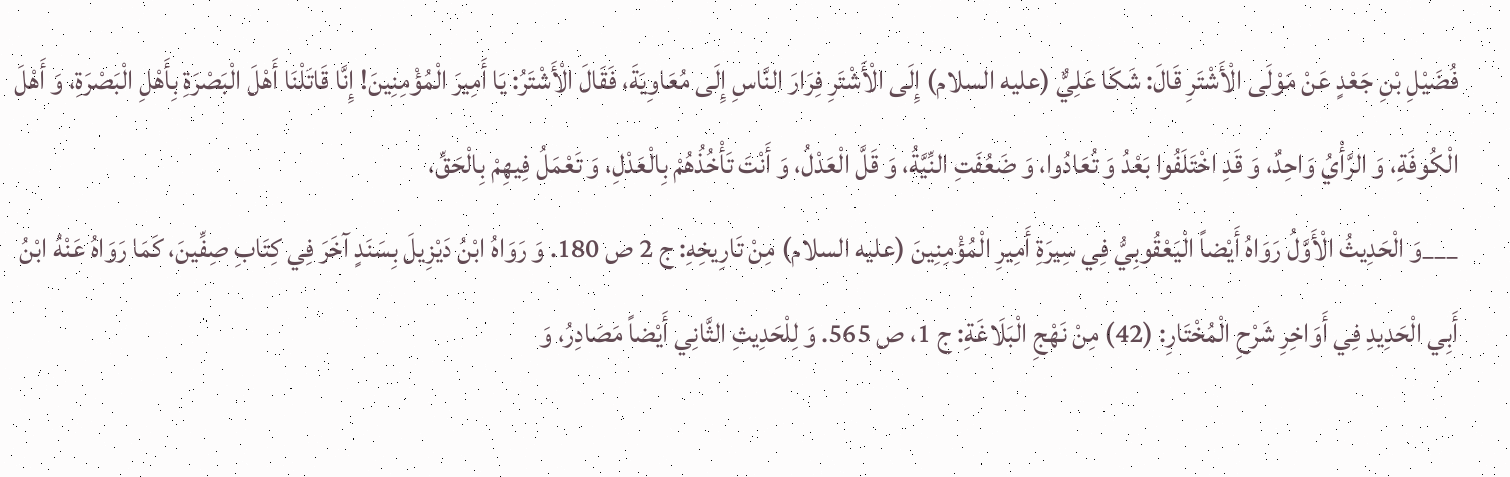فُضَيْلِ بْنِ جَعْدٍ عَنْ مَوْلَى الْأَشْتَرِ قَالَ: شَكَا عَلِيٌّ (عليه السلام) إِلَى الْأَشْتَرِ فِرَارَ النَّاسِ إِلَى مُعَاوِيَةَ، فَقَالَ الْأَشْتَرُ: يَا أَمِيرَ الْمُؤْمِنِينَ! إِنَّا قَاتَلْنَا أَهْلَ الْبَصْرَةِ بِأَهْلِ الْبَصْرَةِ، وَ أَهْلَ الْكُوفَةِ، وَ الرَّأْيُ وَاحِدٌ، وَ قَدِ اخْتَلَفُوا بَعْدُ وَ تُعَادُوا، وَ ضَعُفَتِ النِّيَّةُ، وَ قَلَّ الْعَدْلُ، وَ أَنْتَ تَأْخُذُهُمْ بِالْعَدْلِ، وَ تَعْمَلُ فِيهِمْ بِالْحَقِّ،
___وَ الْحَدِيثُ الْأَوَّلُ رَوَاهُ أَيْضاً الْيَعْقُوبِيُّ فِي سِيرَةِ أَمِيرِ الْمُؤْمِنِينَ (عليه السلام) مِنْ تَارِيخِهِ: ج 2 ص 180. وَ رَوَاهُ ابْنُ دَيْزِيلَ بِسَنَدٍ آخَرَ فِي كِتَابِ صِفِّينَ، كَمَا رَوَاهُ عَنْهُ ابْنُ أَبِي الْحَدِيدِ فِي أَوَاخِرِ شَرْحِ الْمُخْتَارِ: (42) مِنْ نَهْجِ الْبَلَاغَةِ: ج 1، ص 565. وَ لِلْحَدِيثِ الثَّانِي أَيْضاً مَصَادِرُ، وَ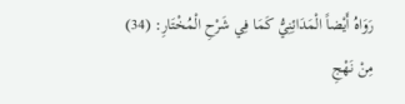رَوَاهُ أَيْضاً الْمَدَائِنِيُّ كَمَا فِي شَرْحِ الْمُخْتَارِ: (34) مِنْ نَهْجِ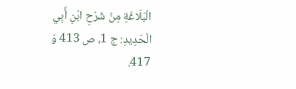الْبَلَاغَةِ مِنْ شَرْحِ ابْنِ أَبِي الْحَدِيدِ: ج 1، ص 413 وَ 417.